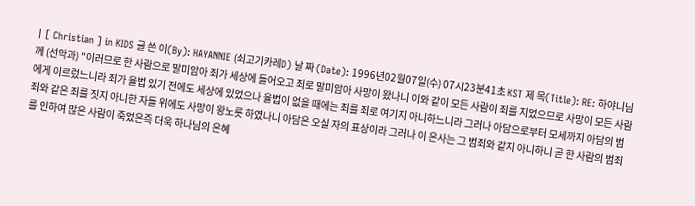| [ Christian ] in KIDS 글 쓴 이(By): HAYANNIE (쇠고기카레D) 날 짜 (Date): 1996년02월07일(수) 07시23분41초 KST 제 목(Title): RE: 하야니님께 (선악과) "이러므로 한 사람으로 말미암아 죄가 세상에 들어오고 죄로 말미암아 사망이 왔나니 이와 같이 모든 사람이 죄를 지었으므로 사망이 모든 사람에게 이르렀느니라 죄가 율법 있기 전에도 세상에 있었으나 율법이 없을 때에는 죄를 죄로 여기지 아니하느니라 그러나 아담으로부터 모세까지 아담의 범죄와 같은 죄를 짓지 아니한 자들 위에도 사망이 왕노릇 하였나니 아담은 오실 자의 표상이라 그러나 이 은사는 그 범죄와 같지 아니하니 곧 한 사람의 범죄를 인하여 많은 사람이 죽었은즉 더욱 하나님의 은혜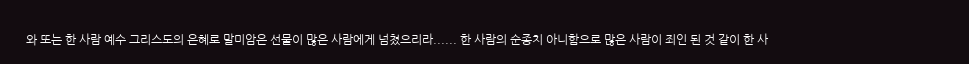와 또는 한 사람 예수 그리스도의 은혜로 말미암은 선물이 많은 사람에게 넘쳤으리라...... 한 사람의 순종치 아니함으로 많은 사람이 죄인 된 것 같이 한 사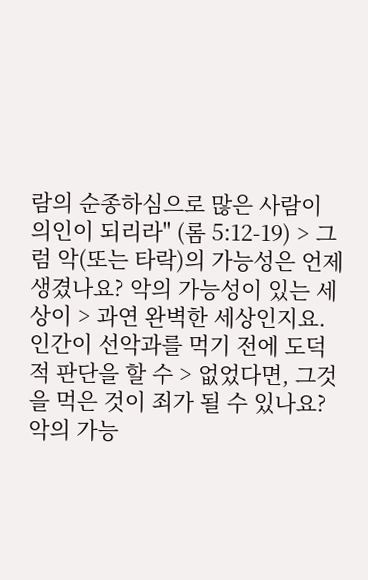람의 순종하심으로 많은 사람이 의인이 되리라" (롬 5:12-19) > 그럼 악(또는 타락)의 가능성은 언제 생겼나요? 악의 가능성이 있는 세상이 > 과연 완벽한 세상인지요. 인간이 선악과를 먹기 전에 도덕적 판단을 할 수 > 없었다면, 그것을 먹은 것이 죄가 될 수 있나요? 악의 가능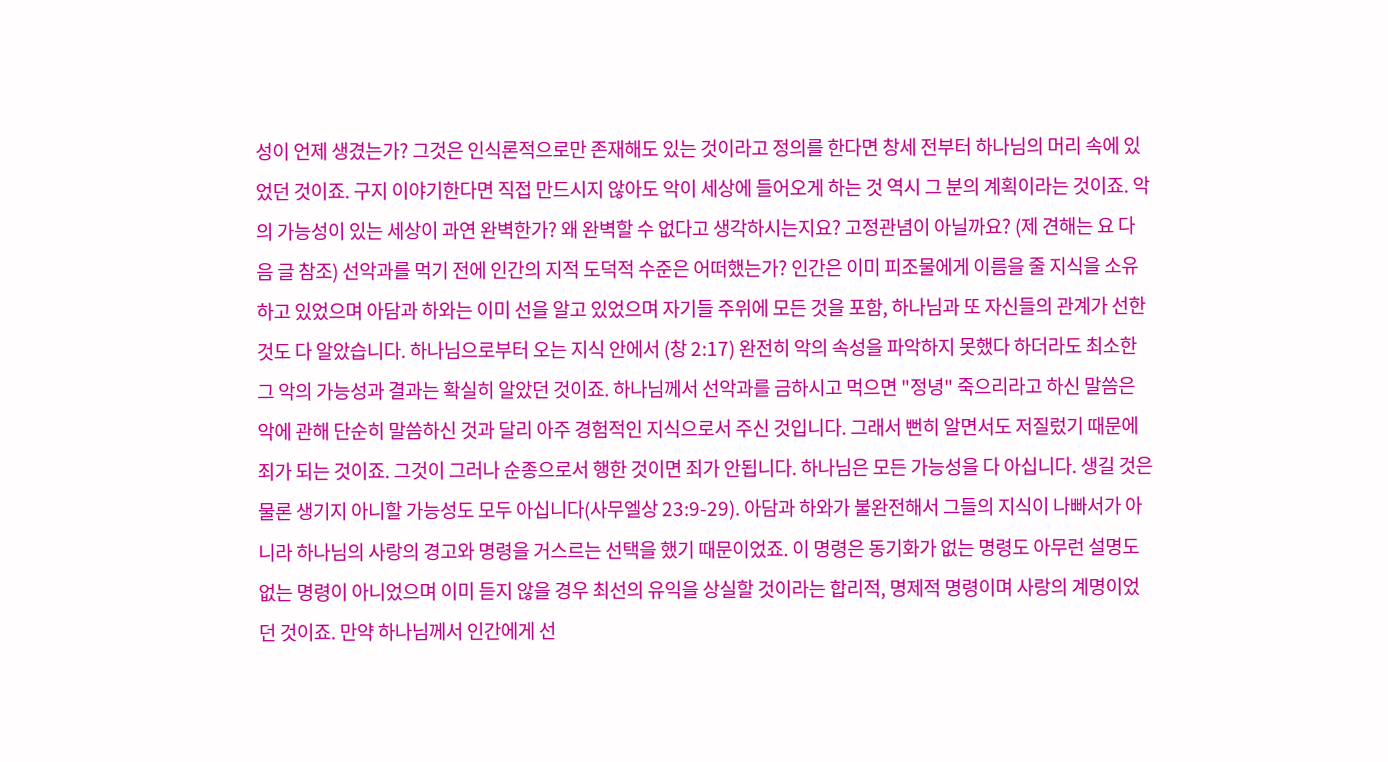성이 언제 생겼는가? 그것은 인식론적으로만 존재해도 있는 것이라고 정의를 한다면 창세 전부터 하나님의 머리 속에 있었던 것이죠. 구지 이야기한다면 직접 만드시지 않아도 악이 세상에 들어오게 하는 것 역시 그 분의 계획이라는 것이죠. 악의 가능성이 있는 세상이 과연 완벽한가? 왜 완벽할 수 없다고 생각하시는지요? 고정관념이 아닐까요? (제 견해는 요 다음 글 참조) 선악과를 먹기 전에 인간의 지적 도덕적 수준은 어떠했는가? 인간은 이미 피조물에게 이름을 줄 지식을 소유하고 있었으며 아담과 하와는 이미 선을 알고 있었으며 자기들 주위에 모든 것을 포함, 하나님과 또 자신들의 관계가 선한 것도 다 알았습니다. 하나님으로부터 오는 지식 안에서 (창 2:17) 완전히 악의 속성을 파악하지 못했다 하더라도 최소한 그 악의 가능성과 결과는 확실히 알았던 것이죠. 하나님께서 선악과를 금하시고 먹으면 "정녕" 죽으리라고 하신 말씀은 악에 관해 단순히 말씀하신 것과 달리 아주 경험적인 지식으로서 주신 것입니다. 그래서 뻔히 알면서도 저질렀기 때문에 죄가 되는 것이죠. 그것이 그러나 순종으로서 행한 것이면 죄가 안됩니다. 하나님은 모든 가능성을 다 아십니다. 생길 것은 물론 생기지 아니할 가능성도 모두 아십니다(사무엘상 23:9-29). 아담과 하와가 불완전해서 그들의 지식이 나빠서가 아니라 하나님의 사랑의 경고와 명령을 거스르는 선택을 했기 때문이었죠. 이 명령은 동기화가 없는 명령도 아무런 설명도 없는 명령이 아니었으며 이미 듣지 않을 경우 최선의 유익을 상실할 것이라는 합리적, 명제적 명령이며 사랑의 계명이었던 것이죠. 만약 하나님께서 인간에게 선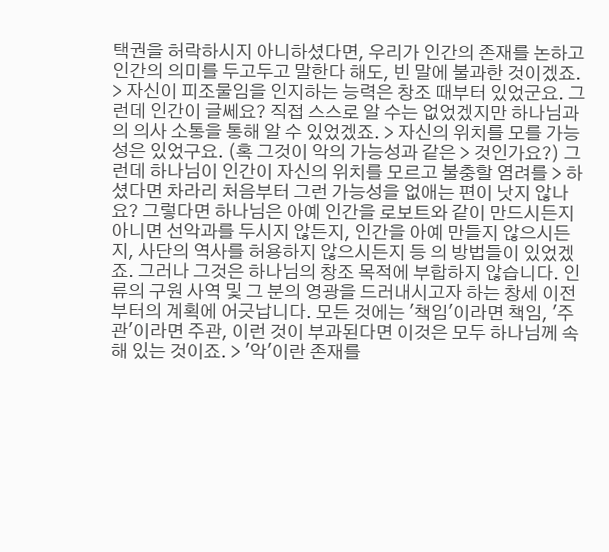택권을 허락하시지 아니하셨다면, 우리가 인간의 존재를 논하고 인간의 의미를 두고두고 말한다 해도, 빈 말에 불과한 것이겠죠. > 자신이 피조물임을 인지하는 능력은 창조 때부터 있었군요. 그런데 인간이 글쎄요? 직접 스스로 알 수는 없었겠지만 하나님과의 의사 소통을 통해 알 수 있었겠죠. > 자신의 위치를 모를 가능성은 있었구요. (혹 그것이 악의 가능성과 같은 > 것인가요?) 그런데 하나님이 인간이 자신의 위치를 모르고 불충할 염려를 > 하셨다면 차라리 처음부터 그런 가능성을 없애는 편이 낫지 않나요? 그렇다면 하나님은 아예 인간을 로보트와 같이 만드시든지 아니면 선악과를 두시지 않든지, 인간을 아예 만들지 않으시든지, 사단의 역사를 허용하지 않으시든지 등 의 방법들이 있었겠죠. 그러나 그것은 하나님의 창조 목적에 부합하지 않습니다. 인류의 구원 사역 및 그 분의 영광을 드러내시고자 하는 창세 이전 부터의 계획에 어긋납니다. 모든 것에는 '책임'이라면 책임, '주관'이라면 주관, 이런 것이 부과된다면 이것은 모두 하나님께 속해 있는 것이죠. > '악'이란 존재를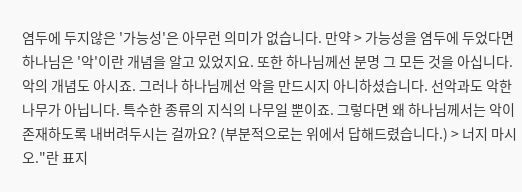염두에 두지않은 '가능성'은 아무런 의미가 없습니다. 만약 > 가능성을 염두에 두었다면 하나님은 '악'이란 개념을 알고 있었지요. 또한 하나님께선 분명 그 모든 것을 아십니다. 악의 개념도 아시죠. 그러나 하나님께선 악을 만드시지 아니하셨습니다. 선악과도 악한 나무가 아닙니다. 특수한 종류의 지식의 나무일 뿐이죠. 그렇다면 왜 하나님께서는 악이 존재하도록 내버려두시는 걸까요? (부분적으로는 위에서 답해드렸습니다.) > 너지 마시오."란 표지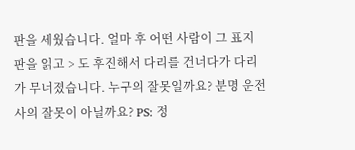판을 세웠습니다. 얼마 후 어떤 사람이 그 표지판을 읽고 > 도 후진해서 다리를 건너다가 다리가 무너졌습니다. 누구의 잘못일까요? 분명 운전사의 잘못이 아닐까요? PS: 정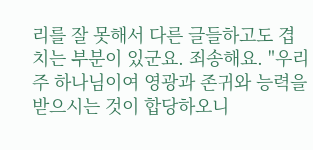리를 잘 못해서 다른 글들하고도 겹치는 부분이 있군요. 죄송해요. "우리 주 하나님이여 영광과 존귀와 능력을 받으시는 것이 합당하오니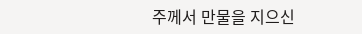주께서 만물을 지으신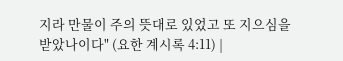지라 만물이 주의 뜻대로 있었고 또 지으심을 받았나이다" (요한 계시록 4:11) |